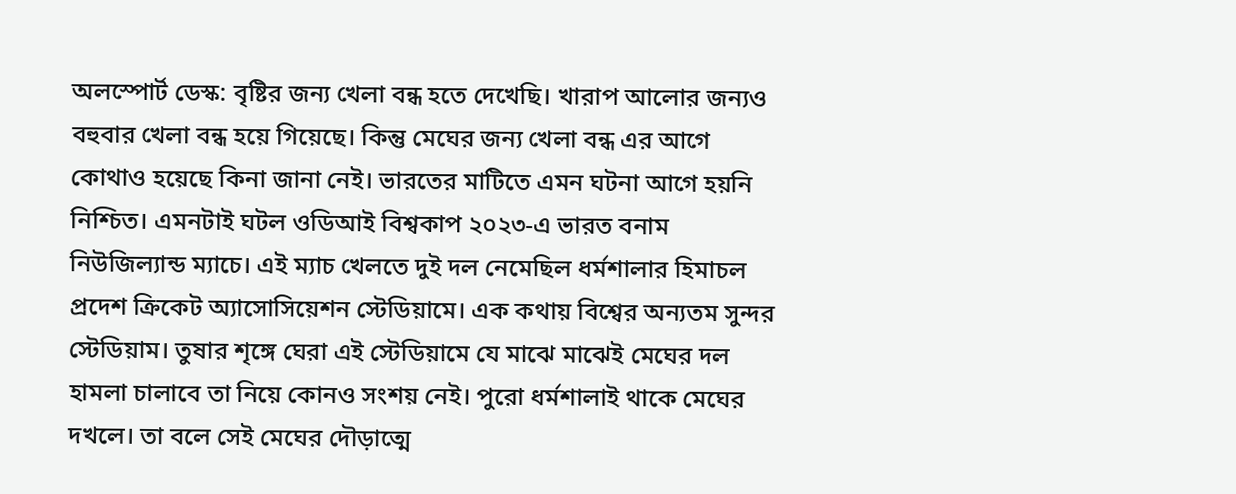অলস্পোর্ট ডেস্ক: বৃষ্টির জন্য খেলা বন্ধ হতে দেখেছি। খারাপ আলোর জন্যও বহুবার খেলা বন্ধ হয়ে গিয়েছে। কিন্তু মেঘের জন্য খেলা বন্ধ এর আগে কোথাও হয়েছে কিনা জানা নেই। ভারতের মাটিতে এমন ঘটনা আগে হয়নি নিশ্চিত। এমনটাই ঘটল ওডিআই বিশ্বকাপ ২০২৩-এ ভারত বনাম নিউজিল্যান্ড ম্যাচে। এই ম্যাচ খেলতে দুই দল নেমেছিল ধর্মশালার হিমাচল প্রদেশ ক্রিকেট অ্যাসোসিয়েশন স্টেডিয়ামে। এক কথায় বিশ্বের অন্যতম সুন্দর স্টেডিয়াম। তুষার শৃঙ্গে ঘেরা এই স্টেডিয়ামে যে মাঝে মাঝেই মেঘের দল হামলা চালাবে তা নিয়ে কোনও সংশয় নেই। পুরো ধর্মশালাই থাকে মেঘের দখলে। তা বলে সেই মেঘের দৌড়াত্মে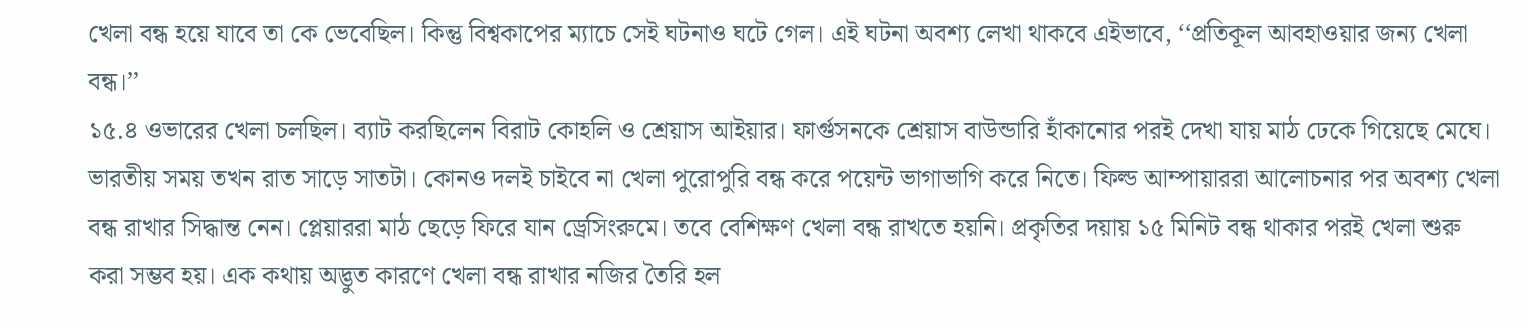খেলা বন্ধ হয়ে যাবে তা কে ভেবেছিল। কিন্তু বিশ্বকাপের ম্যাচে সেই ঘটনাও ঘটে গেল। এই ঘটনা অবশ্য লেখা থাকবে এইভাবে, ‘‘প্রতিকূল আবহাওয়ার জন্য খেলা বন্ধ।’’
১৫.৪ ওভারের খেলা চলছিল। ব্যাট করছিলেন বিরাট কোহলি ও শ্রেয়াস আইয়ার। ফার্গুসনকে শ্রেয়াস বাউন্ডারি হাঁকানোর পরই দেখা যায় মাঠ ঢেকে গিয়েছে মেঘে। ভারতীয় সময় তখন রাত সাড়ে সাতটা। কোনও দলই চাইবে না খেলা পুরোপুরি বন্ধ করে পয়েন্ট ভাগাভাগি করে নিতে। ফিল্ড আম্পায়াররা আলোচনার পর অবশ্য খেলা বন্ধ রাখার সিদ্ধান্ত নেন। প্লেয়াররা মাঠ ছেড়ে ফিরে যান ড্রেসিংরুমে। তবে বেশিক্ষণ খেলা বন্ধ রাখতে হয়নি। প্রকৃতির দয়ায় ১৫ মিনিট বন্ধ থাকার পরই খেলা শুরু করা সম্ভব হয়। এক কথায় অদ্ভুত কারণে খেলা বন্ধ রাখার নজির তৈরি হল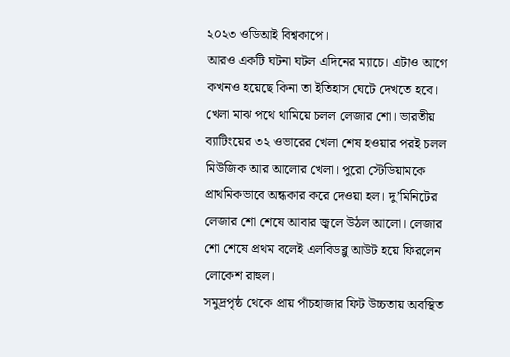২০২৩ ওডিআই বিশ্বকাপে।
আরও একটি ঘটনা ঘটল এদিনের ম্যাচে। এটাও আগে কখনও হয়েছে কিনা তা ইতিহাস ঘেটে দেখতে হবে। খেলা মাঝ পথে থামিয়ে চলল লেজার শো। ভারতীয় ব্যাটিংয়ের ৩২ ওভারের খেলা শেষ হওয়ার পরই চলল মিউজিক আর আলোর খেলা। পুরো স্টেডিয়ামকে প্রাথমিকভাবে অন্ধকার করে দেওয়া হল। দু’মিনিটের লেজার শো শেষে আবার জ্বলে উঠল আলো। লেজার শো শেষে প্রথম বলেই এলবিডব্লু আউট হয়ে ফিরলেন লোকেশ রাহুল।
সমুদ্রপৃষ্ঠ থেকে প্রায় পাঁচহাজার ফিট উচ্চতায় অবস্থিত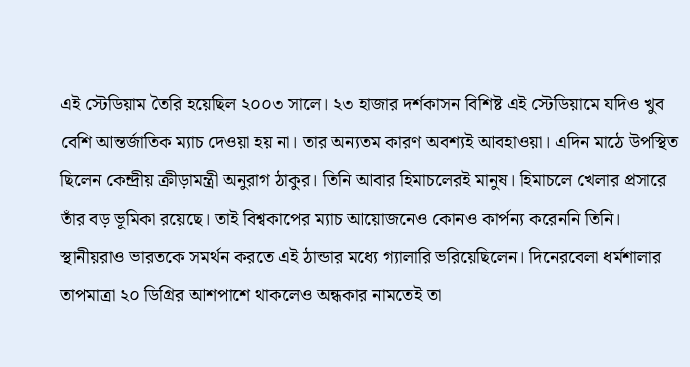এই স্টেডিয়াম তৈরি হয়েছিল ২০০৩ সালে। ২৩ হাজার দর্শকাসন বিশিষ্ট এই স্টেডিয়ামে যদিও খুব বেশি আন্তর্জাতিক ম্যাচ দেওয়া হয় না। তার অন্যতম কারণ অবশ্যই আবহাওয়া। এদিন মাঠে উপস্থিত ছিলেন কেন্দ্রীয় ক্রীড়ামন্ত্রী অনুরাগ ঠাকুর। তিনি আবার হিমাচলেরই মানুষ। হিমাচলে খেলার প্রসারে তাঁর বড় ভূমিকা রয়েছে। তাই বিশ্বকাপের ম্যাচ আয়োজনেও কোনও কার্পন্য করেননি তিনি। স্থানীয়রাও ভারতকে সমর্থন করতে এই ঠান্ডার মধ্যে গ্যালারি ভরিয়েছিলেন। দিনেরবেলা ধর্মশালার তাপমাত্রা ২০ ডিগ্রির আশপাশে থাকলেও অন্ধকার নামতেই তা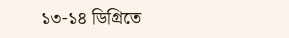১৩-১৪ ডিগ্রিতে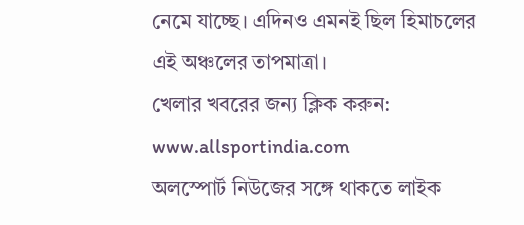নেমে যাচ্ছে। এদিনও এমনই ছিল হিমাচলের এই অঞ্চলের তাপমাত্রা।
খেলার খবরের জন্য ক্লিক করুন: www.allsportindia.com
অলস্পোর্ট নিউজের সঙ্গে থাকতে লাইক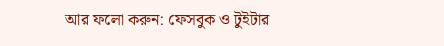আর ফলো করুন: ফেসবুক ও টুইটার